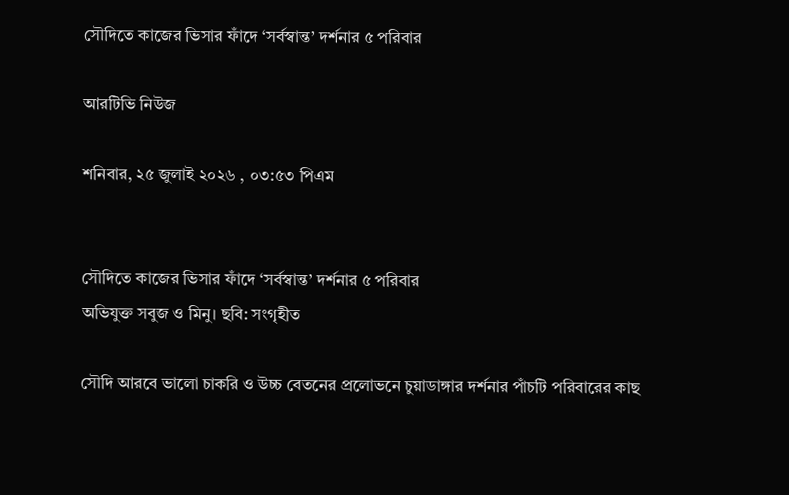সৌদিতে কাজের ভিসার ফাঁদে ‘সর্বস্বান্ত’ দর্শনার ৫ পরিবার

আরটিভি নিউজ

শনিবার, ২৫ জুলাই ২০২৬ , ০৩:৫৩ পিএম


সৌদিতে কাজের ভিসার ফাঁদে ‘সর্বস্বান্ত’ দর্শনার ৫ পরিবার
অভিযুক্ত সবুজ ও মিনু। ছবি: সংগৃহীত

সৌদি আরবে ভালো চাকরি ও উচ্চ বেতনের প্রলোভনে চুয়াডাঙ্গার দর্শনার পাঁচটি পরিবারের কাছ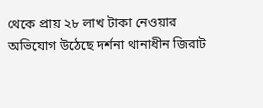থেকে প্রায় ২৮ লাখ টাকা নেওয়ার অভিযোগ উঠেছে দর্শনা থানাধীন জিরাট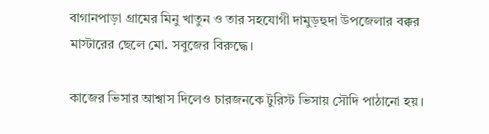বাগানপাড়া গ্রামের মিনু খাতুন ও তার সহযোগী দামুড়হুদা উপজেলার বক্কর মাস্টারের ছেলে মো. সবুজের বিরুদ্ধে।

কাজের ভিসার আশ্বাস দিলেও চারজনকে টুরিস্ট ভিসায় সৌদি পাঠানো হয়।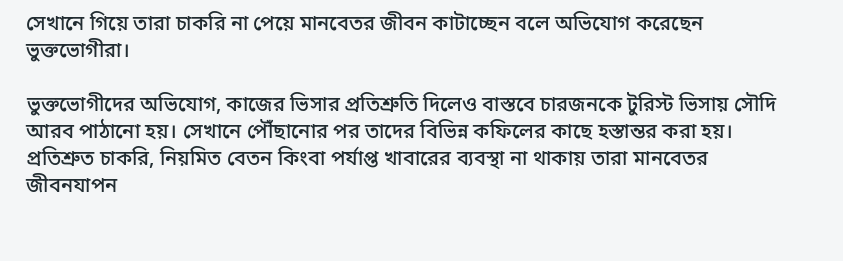সেখানে গিয়ে তারা চাকরি না পেয়ে মানবেতর জীবন কাটাচ্ছেন বলে অভিযোগ করেছেন ভুক্তভোগীরা।

ভুক্তভোগীদের অভিযোগ, কাজের ভিসার প্রতিশ্রুতি দিলেও বাস্তবে চারজনকে টুরিস্ট ভিসায় সৌদি আরব পাঠানো হয়। সেখানে পৌঁছানোর পর তাদের বিভিন্ন কফিলের কাছে হস্তান্তর করা হয়। প্রতিশ্রুত চাকরি, নিয়মিত বেতন কিংবা পর্যাপ্ত খাবারের ব্যবস্থা না থাকায় তারা মানবেতর জীবনযাপন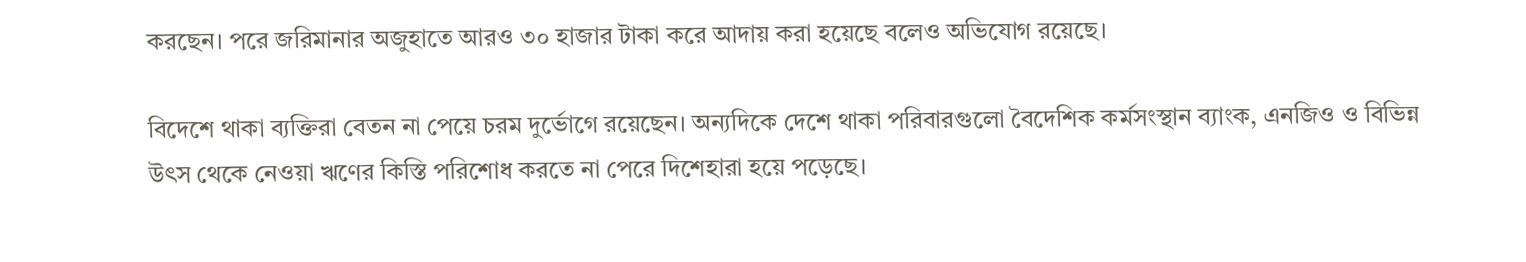করছেন। পরে জরিমানার অজুহাতে আরও ৩০ হাজার টাকা করে আদায় করা হয়েছে বলেও অভিযোগ রয়েছে।

বিদেশে থাকা ব্যক্তিরা বেতন না পেয়ে চরম দুর্ভোগে রয়েছেন। অন্যদিকে দেশে থাকা পরিবারগুলো বৈদেশিক কর্মসংস্থান ব্যাংক, এনজিও ও বিভিন্ন উৎস থেকে নেওয়া ঋণের কিস্তি পরিশোধ করতে না পেরে দিশেহারা হয়ে পড়েছে।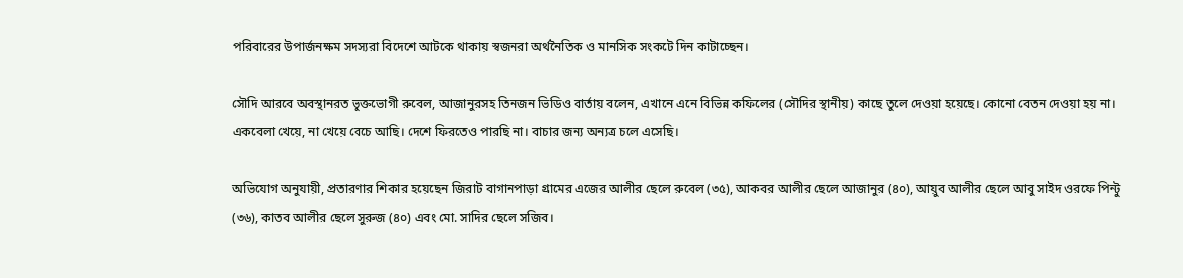পরিবারের উপার্জনক্ষম সদস্যরা বিদেশে আটকে থাকায় স্বজনরা অর্থনৈতিক ও মানসিক সংকটে দিন কাটাচ্ছেন।

সৌদি আরবে অবস্থানরত ভুক্তভোগী রুবেল, আজানুরসহ তিনজন ভিডিও বার্তায় বলেন, এখানে এনে বিভিন্ন কফিলের (সৌদির স্থানীয়) কাছে তুলে দেওয়া হয়েছে। কোনো বেতন দেওয়া হয় না। একবেলা খেয়ে, না খেয়ে বেচে আছি। দেশে ফিরতেও পারছি না। বাচার জন্য অন্যত্র চলে এসেছি।

অভিযোগ অনুযায়ী, প্রতারণার শিকার হয়েছেন জিরাট বাগানপাড়া গ্রামের এজের আলীর ছেলে রুবেল (৩৫), আকবর আলীর ছেলে আজানুর (৪০), আয়ুব আলীর ছেলে আবু সাইদ ওরফে পিন্টু (৩৬), কাতব আলীর ছেলে সুরুজ (৪০) এবং মো. সাদির ছেলে সজিব।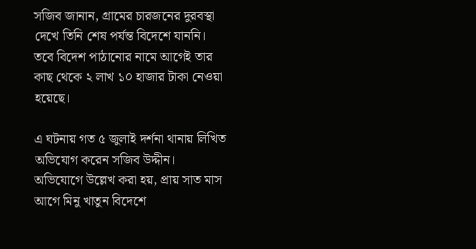সজিব জানান, গ্রামের চারজনের দুরবস্থা দেখে তিনি শেষ পর্যন্ত বিদেশে যাননি। তবে বিদেশ পাঠানোর নামে আগেই তার কাছ থেকে ২ লাখ ১০ হাজার টাকা নেওয়া হয়েছে।

এ ঘটনায় গত ৫ জুলাই দর্শনা থানায় লিখিত অভিযোগ করেন সজিব উদ্দীন। অভিযোগে উল্লেখ করা হয়, প্রায় সাত মাস আগে মিনু খাতুন বিদেশে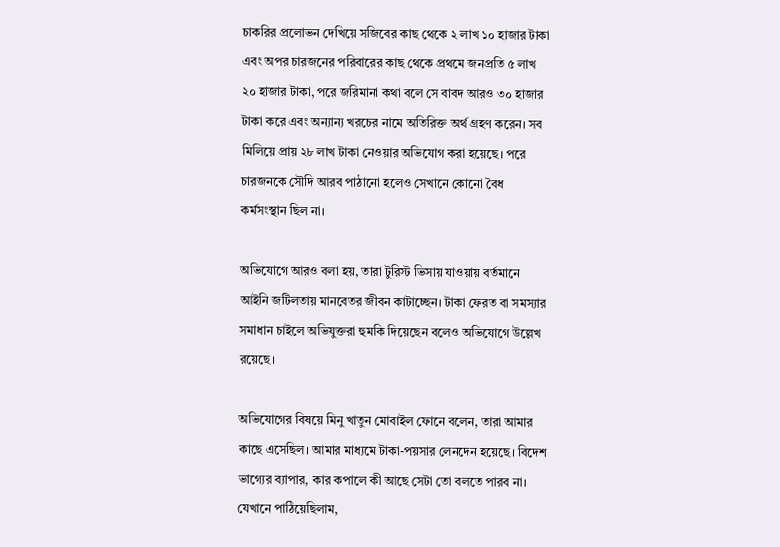চাকরির প্রলোভন দেখিয়ে সজিবের কাছ থেকে ২ লাখ ১০ হাজার টাকা এবং অপর চারজনের পরিবারের কাছ থেকে প্রথমে জনপ্রতি ৫ লাখ ২০ হাজার টাকা, পরে জরিমানা কথা বলে সে বাবদ আরও ৩০ হাজার টাকা করে এবং অন্যান্য খরচের নামে অতিরিক্ত অর্থ গ্রহণ করেন। সব মিলিয়ে প্রায় ২৮ লাখ টাকা নেওয়ার অভিযোগ করা হয়েছে। পরে চারজনকে সৌদি আরব পাঠানো হলেও সেখানে কোনো বৈধ কর্মসংস্থান ছিল না।

অভিযোগে আরও বলা হয়, তারা টুরিস্ট ভিসায় যাওয়ায় বর্তমানে আইনি জটিলতায় মানবেতর জীবন কাটাচ্ছেন। টাকা ফেরত বা সমস্যার সমাধান চাইলে অভিযুক্তরা হুমকি দিয়েছেন বলেও অভিযোগে উল্লেখ রয়েছে।

অভিযোগের বিষয়ে মিনু খাতুন মোবাইল ফোনে বলেন, তারা আমার কাছে এসেছিল। আমার মাধ্যমে টাকা-পয়সার লেনদেন হয়েছে। বিদেশ ভাগ্যের ব্যাপার, কার কপালে কী আছে সেটা তো বলতে পারব না। যেখানে পাঠিয়েছিলাম,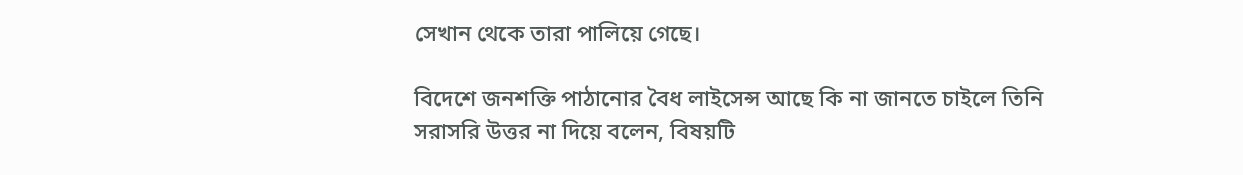সেখান থেকে তারা পালিয়ে গেছে।

বিদেশে জনশক্তি পাঠানোর বৈধ লাইসেন্স আছে কি না জানতে চাইলে তিনি সরাসরি উত্তর না দিয়ে বলেন, বিষয়টি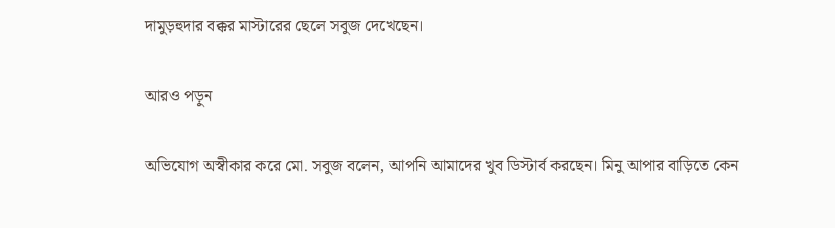দামুড়হুদার বক্কর মাস্টারের ছেলে সবুজ দেখেছেন।

আরও পড়ুন

অভিযোগ অস্বীকার করে মো. সবুজ বলেন, আপনি আমাদের খুব ডিস্টার্ব করছেন। মিনু আপার বাড়িতে কেন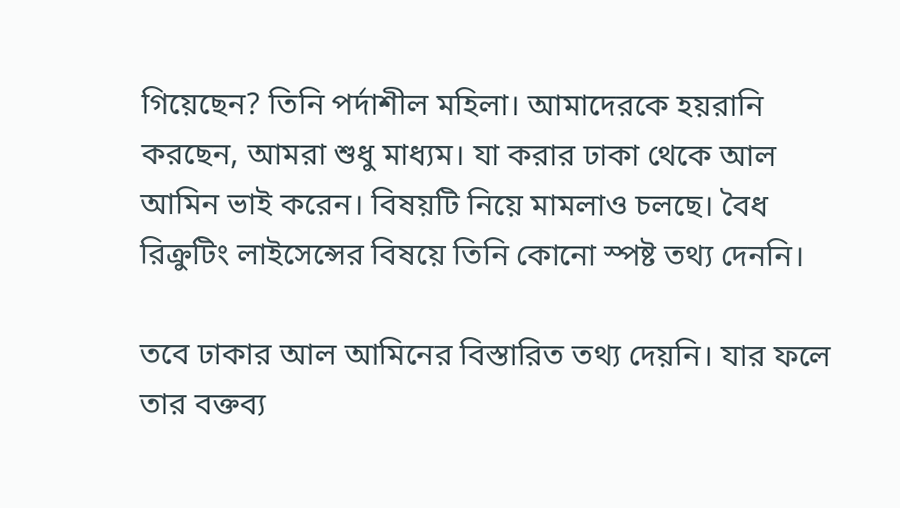গিয়েছেন? তিনি পর্দাশীল মহিলা। আমাদেরকে হয়রানি করছেন, আমরা শুধু মাধ্যম। যা করার ঢাকা থেকে আল আমিন ভাই করেন। বিষয়টি নিয়ে মামলাও চলছে। বৈধ রিক্রুটিং লাইসেন্সের বিষয়ে তিনি কোনো স্পষ্ট তথ্য দেননি।

তবে ঢাকার আল আমিনের বিস্তারিত তথ্য দেয়নি। যার ফলে তার বক্তব্য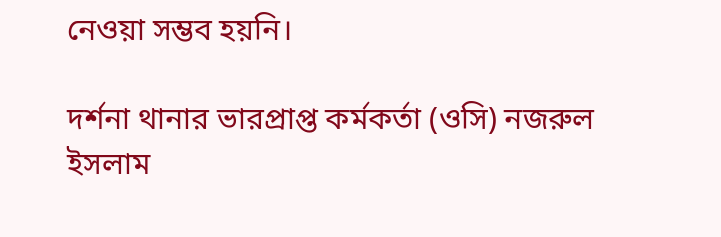নেওয়া সম্ভব হয়নি।

দর্শনা থানার ভারপ্রাপ্ত কর্মকর্তা (ওসি) নজরুল ইসলাম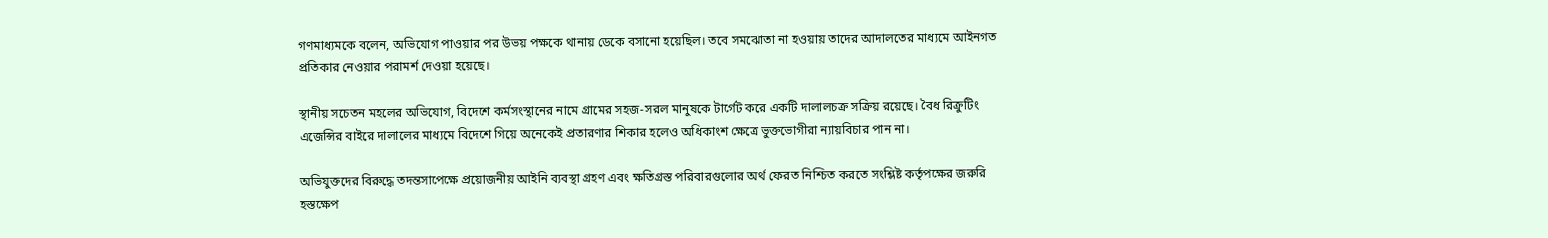গণমাধ্যমকে বলেন, অভিযোগ পাওয়ার পর উভয় পক্ষকে থানায় ডেকে বসানো হয়েছিল। তবে সমঝোতা না হওয়ায় তাদের আদালতের মাধ্যমে আইনগত প্রতিকার নেওয়ার পরামর্শ দেওয়া হয়েছে।

স্থানীয় সচেতন মহলের অভিযোগ, বিদেশে কর্মসংস্থানের নামে গ্রামের সহজ-সরল মানুষকে টার্গেট করে একটি দালালচক্র সক্রিয় রয়েছে। বৈধ রিক্রুটিং এজেন্সির বাইরে দালালের মাধ্যমে বিদেশে গিয়ে অনেকেই প্রতারণার শিকার হলেও অধিকাংশ ক্ষেত্রে ভুক্তভোগীরা ন্যায়বিচার পান না।

অভিযুক্তদের বিরুদ্ধে তদন্তসাপেক্ষে প্রয়োজনীয় আইনি ব্যবস্থা গ্রহণ এবং ক্ষতিগ্রস্ত পরিবারগুলোর অর্থ ফেরত নিশ্চিত করতে সংশ্লিষ্ট কর্তৃপক্ষের জরুরি হস্তক্ষেপ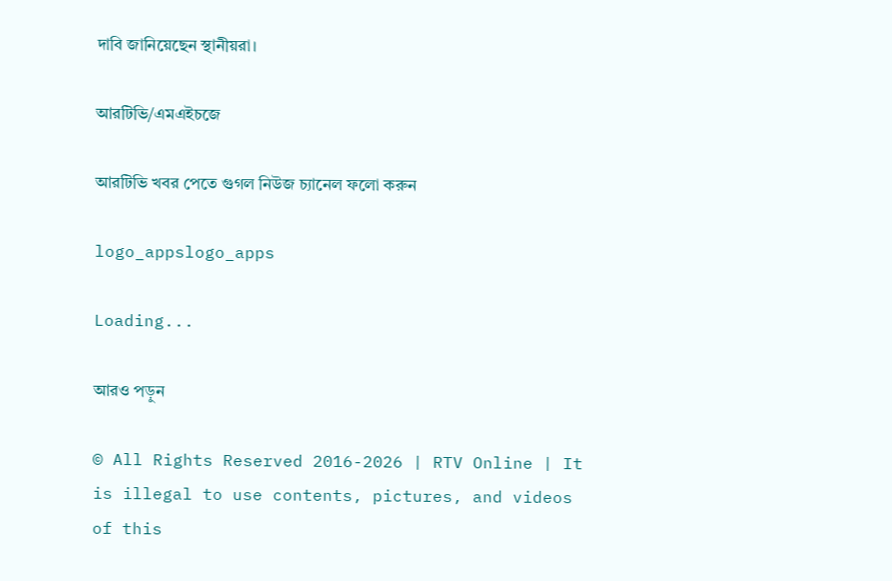দাবি জানিয়েছেন স্থানীয়রা।

আরটিভি/এমএইচজে

আরটিভি খবর পেতে গুগল নিউজ চ্যানেল ফলো করুন

logo_appslogo_apps

Loading...

আরও পড়ুন

© All Rights Reserved 2016-2026 | RTV Online | It is illegal to use contents, pictures, and videos of this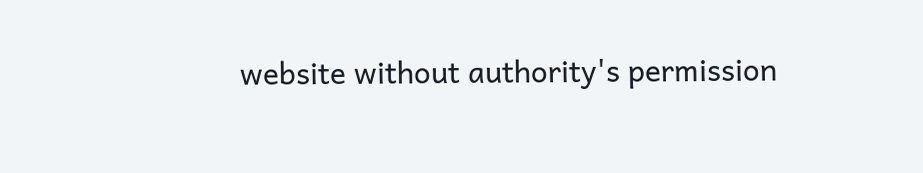website without authority's permission